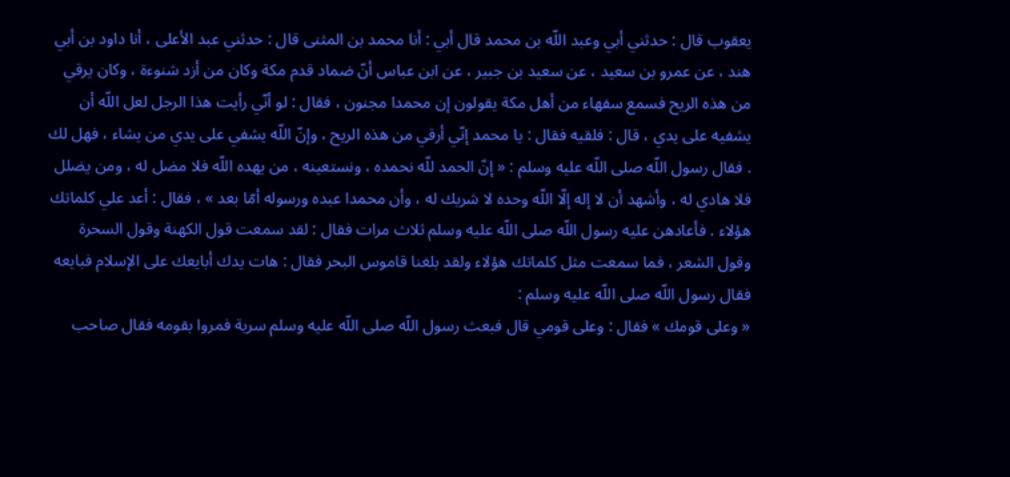يعقوب قال : حدثني أبي وعبد اللّه بن محمد قال أبي : أنا محمد بن المثنى قال : حدثني عبد الأعلى ، أنا داود بن أبي هند ، عن عمرو بن سعيد ، عن سعيد بن جبير ، عن ابن عباس أنّ ضماد قدم مكة وكان من أزد شنوءة ، وكان يرقي من هذه الريح فسمع سفهاء من أهل مكة يقولون إن محمدا مجنون ، فقال : لو أنّي رأيت هذا الرجل لعل اللّه أن يشفيه على يدي ، قال : فلقيه فقال : يا محمد إنّي أرقي من هذه الريح ، وإنّ اللّه يشفي على يدي من يشاء ، فهل لك . فقال رسول اللّه صلى اللّه عليه وسلم : « إنّ الحمد للّه نحمده ، ونستعينه ، من يهده اللّه فلا مضل له ، ومن يضلل فلا هادي له ، وأشهد أن لا إله إلّا اللّه وحده لا شريك له ، وأن محمدا عبده ورسوله أمّا بعد » ، فقال : أعد علي كلماتك هؤلاء . فأعادهن عليه رسول اللّه صلى اللّه عليه وسلم ثلاث مرات فقال : لقد سمعت قول الكهنة وقول السحرة وقول الشعر ، فما سمعت مثل كلماتك هؤلاء ولقد بلغنا قاموس البحر فقال : هات يدك أبايعك على الإسلام فبايعه فقال رسول اللّه صلى اللّه عليه وسلم :
« وعلى قومك » فقال : وعلى قومي قال فبعث رسول اللّه صلى اللّه عليه وسلم سرية فمروا بقومه فقال صاحب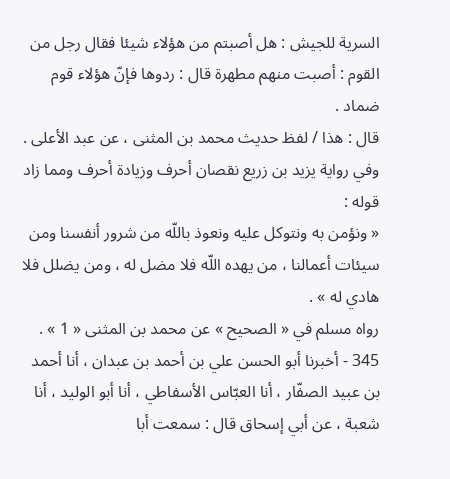السرية للجيش : هل أصبتم من هؤلاء شيئا فقال رجل من القوم : أصبت منهم مطهرة قال : ردوها فإنّ هؤلاء قوم ضماد .
قال : هذا / لفظ حديث محمد بن المثنى ، عن عبد الأعلى . وفي رواية يزيد بن زريع نقصان أحرف وزيادة أحرف ومما زاد قوله :
« ونؤمن به ونتوكل عليه ونعوذ باللّه من شرور أنفسنا ومن سيئات أعمالنا ، من يهده اللّه فلا مضل له ، ومن يضلل فلا هادي له » .
رواه مسلم في « الصحيح » عن محمد بن المثنى « 1 » .
345 - أخبرنا أبو الحسن علي بن أحمد بن عبدان ، أنا أحمد بن عبيد الصفّار ، أنا العبّاس الأسفاطي ، أنا أبو الوليد ، أنا شعبة ، عن أبي إسحاق قال : سمعت أبا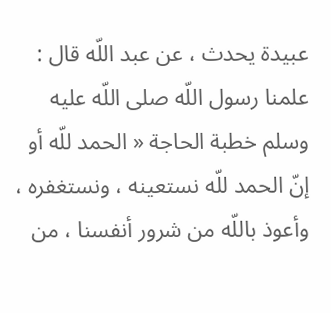عبيدة يحدث ، عن عبد اللّه قال : علمنا رسول اللّه صلى اللّه عليه وسلم خطبة الحاجة « الحمد للّه أو إنّ الحمد للّه نستعينه ، ونستغفره ، وأعوذ باللّه من شرور أنفسنا ، من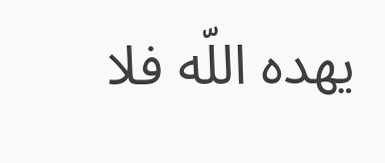يهده اللّه فلا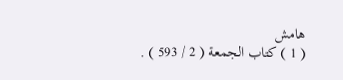هامش
( 1 ) كتاب الجمعة ( 2 / 593 ) .